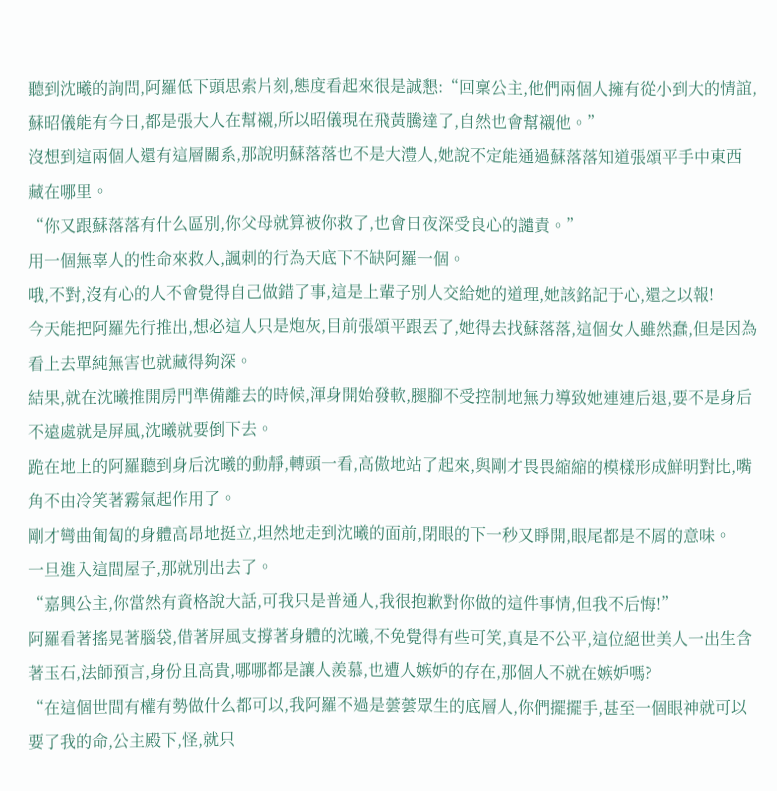聽到沈曦的詢問,阿羅低下頭思索片刻,態度看起來很是誠懇:“回稟公主,他們兩個人擁有從小到大的情誼,蘇昭儀能有今日,都是張大人在幫襯,所以昭儀現在飛黃騰達了,自然也會幫襯他。”
沒想到這兩個人還有這層關系,那說明蘇落落也不是大澧人,她說不定能通過蘇落落知道張頌平手中東西藏在哪里。
“你又跟蘇落落有什么區別,你父母就算被你救了,也會日夜深受良心的譴責。”
用一個無辜人的性命來救人,諷刺的行為天底下不缺阿羅一個。
哦,不對,沒有心的人不會覺得自己做錯了事,這是上輩子別人交給她的道理,她該銘記于心,還之以報!
今天能把阿羅先行推出,想必這人只是炮灰,目前張頌平跟丟了,她得去找蘇落落,這個女人雖然蠢,但是因為看上去單純無害也就藏得夠深。
結果,就在沈曦推開房門準備離去的時候,渾身開始發軟,腿腳不受控制地無力導致她連連后退,要不是身后不遠處就是屏風,沈曦就要倒下去。
跪在地上的阿羅聽到身后沈曦的動靜,轉頭一看,高傲地站了起來,與剛才畏畏縮縮的模樣形成鮮明對比,嘴角不由冷笑著霧氣起作用了。
剛才彎曲匍匐的身體高昂地挺立,坦然地走到沈曦的面前,閉眼的下一秒又睜開,眼尾都是不屑的意味。
一旦進入這間屋子,那就別出去了。
“嘉興公主,你當然有資格說大話,可我只是普通人,我很抱歉對你做的這件事情,但我不后悔!”
阿羅看著搖晃著腦袋,借著屏風支撐著身體的沈曦,不免覺得有些可笑,真是不公平,這位絕世美人一出生含著玉石,法師預言,身份且高貴,哪哪都是讓人羨慕,也遭人嫉妒的存在,那個人不就在嫉妒嗎?
“在這個世間有權有勢做什么都可以,我阿羅不過是蕓蕓眾生的底層人,你們擺擺手,甚至一個眼神就可以要了我的命,公主殿下,怪,就只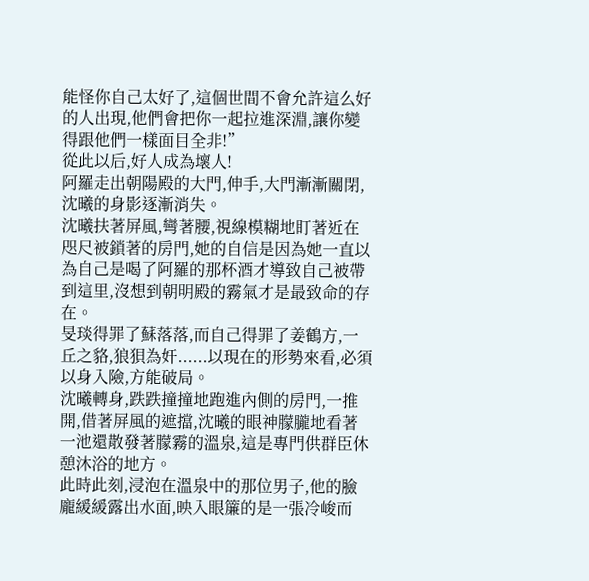能怪你自己太好了,這個世間不會允許這么好的人出現,他們會把你一起拉進深淵,讓你變得跟他們一樣面目全非!”
從此以后,好人成為壞人!
阿羅走出朝陽殿的大門,伸手,大門漸漸關閉,沈曦的身影逐漸消失。
沈曦扶著屏風,彎著腰,視線模糊地盯著近在咫尺被鎖著的房門,她的自信是因為她一直以為自己是喝了阿羅的那杯酒才導致自己被帶到這里,沒想到朝明殿的霧氣才是最致命的存在。
旻琰得罪了蘇落落,而自己得罪了姜鶴方,一丘之貉,狼狽為奸......以現在的形勢來看,必須以身入險,方能破局。
沈曦轉身,跌跌撞撞地跑進內側的房門,一推開,借著屏風的遮擋,沈曦的眼神朦朧地看著一池還散發著朦霧的溫泉,這是專門供群臣休憩沐浴的地方。
此時此刻,浸泡在溫泉中的那位男子,他的臉龐緩緩露出水面,映入眼簾的是一張冷峻而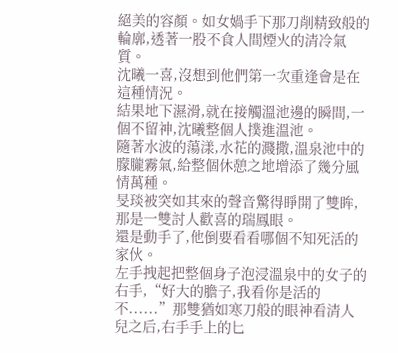絕美的容顏。如女媧手下那刀削精致般的輪廓,透著一股不食人間煙火的清冷氣質。
沈曦一喜,沒想到他們第一次重逢會是在這種情況。
結果地下濕滑,就在接觸溫池邊的瞬間,一個不留神,沈曦整個人撲進溫池。
隨著水波的蕩漾,水花的濺撒,溫泉池中的朦朧霧氣,給整個休憩之地增添了幾分風情萬種。
旻琰被突如其來的聲音驚得睜開了雙眸,那是一雙討人歡喜的瑞鳳眼。
還是動手了,他倒要看看哪個不知死活的家伙。
左手拽起把整個身子泡浸溫泉中的女子的右手,“好大的膽子,我看你是活的不......”那雙猶如寒刀般的眼神看清人兒之后,右手手上的匕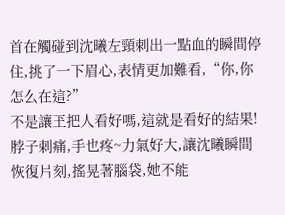首在觸碰到沈曦左頸刺出一點血的瞬間停住,挑了一下眉心,表情更加難看,“你,你怎么在這?”
不是讓玊把人看好嗎,這就是看好的結果!
脖子刺痛,手也疼~力氣好大,讓沈曦瞬間恢復片刻,搖晃著腦袋,她不能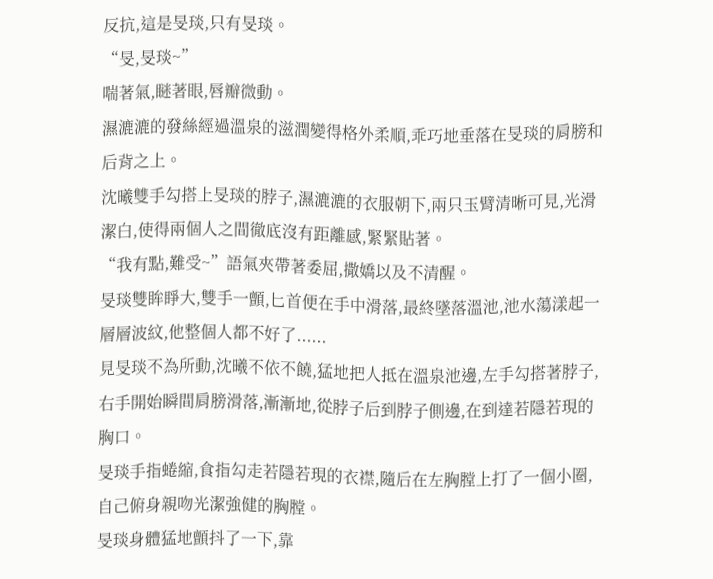反抗,這是旻琰,只有旻琰。
“旻,旻琰~”
喘著氣,瞇著眼,唇瓣微動。
濕漉漉的發絲經過溫泉的滋潤變得格外柔順,乖巧地垂落在旻琰的肩膀和后背之上。
沈曦雙手勾搭上旻琰的脖子,濕漉漉的衣服朝下,兩只玉臂清晰可見,光滑潔白,使得兩個人之間徹底沒有距離感,緊緊貼著。
“我有點,難受~”語氣夾帶著委屈,撒嬌以及不清醒。
旻琰雙眸睜大,雙手一顫,匕首便在手中滑落,最終墜落溫池,池水蕩漾起一層層波紋,他整個人都不好了......
見旻琰不為所動,沈曦不依不饒,猛地把人抵在溫泉池邊,左手勾搭著脖子,右手開始瞬間肩膀滑落,漸漸地,從脖子后到脖子側邊,在到達若隱若現的胸口。
旻琰手指蜷縮,食指勾走若隱若現的衣襟,隨后在左胸膛上打了一個小圈,自己俯身親吻光潔強健的胸膛。
旻琰身體猛地顫抖了一下,靠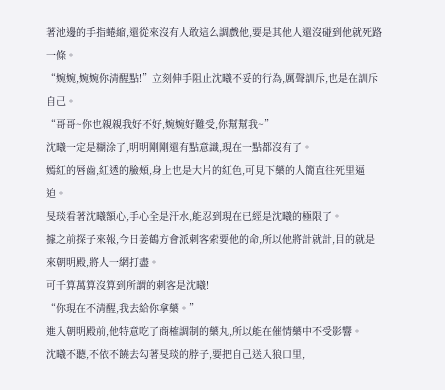著池邊的手指蜷縮,還從來沒有人敢這么調戲他,要是其他人還沒碰到他就死路一條。
“婉婉,婉婉你清醒點!”立刻伸手阻止沈曦不妥的行為,厲聲訓斥,也是在訓斥自己。
“哥哥~你也親親我好不好,婉婉好難受,你幫幫我~”
沈曦一定是糊涂了,明明剛剛還有點意識,現在一點都沒有了。
嫣紅的唇齒,紅透的臉頰,身上也是大片的紅色,可見下藥的人簡直往死里逼迫。
旻琰看著沈曦額心,手心全是汗水,能忍到現在已經是沈曦的極限了。
據之前探子來報,今日姜鶴方會派刺客索要他的命,所以他將計就計,目的就是來朝明殿,將人一網打盡。
可千算萬算沒算到所謂的刺客是沈曦!
“你現在不清醒,我去給你拿藥。”
進入朝明殿前,他特意吃了商榷調制的藥丸,所以能在催情藥中不受影響。
沈曦不聽,不依不饒去勾著旻琰的脖子,要把自己送入狼口里,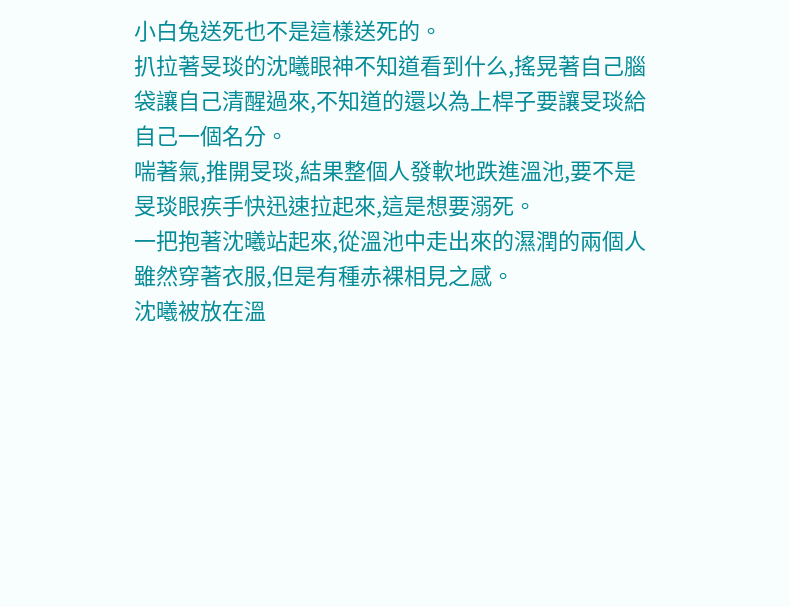小白兔送死也不是這樣送死的。
扒拉著旻琰的沈曦眼神不知道看到什么,搖晃著自己腦袋讓自己清醒過來,不知道的還以為上桿子要讓旻琰給自己一個名分。
喘著氣,推開旻琰,結果整個人發軟地跌進溫池,要不是旻琰眼疾手快迅速拉起來,這是想要溺死。
一把抱著沈曦站起來,從溫池中走出來的濕潤的兩個人雖然穿著衣服,但是有種赤裸相見之感。
沈曦被放在溫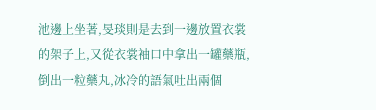池邊上坐著,旻琰則是去到一邊放置衣裳的架子上,又從衣裳袖口中拿出一罐藥瓶,倒出一粒藥丸,冰冷的語氣吐出兩個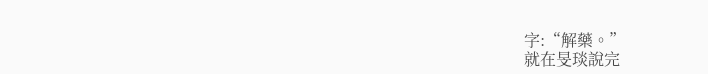字:“解藥。”
就在旻琰說完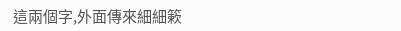這兩個字,外面傳來細細簌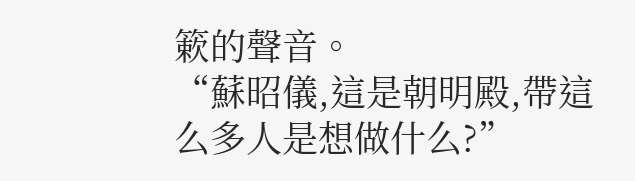簌的聲音。
“蘇昭儀,這是朝明殿,帶這么多人是想做什么?”